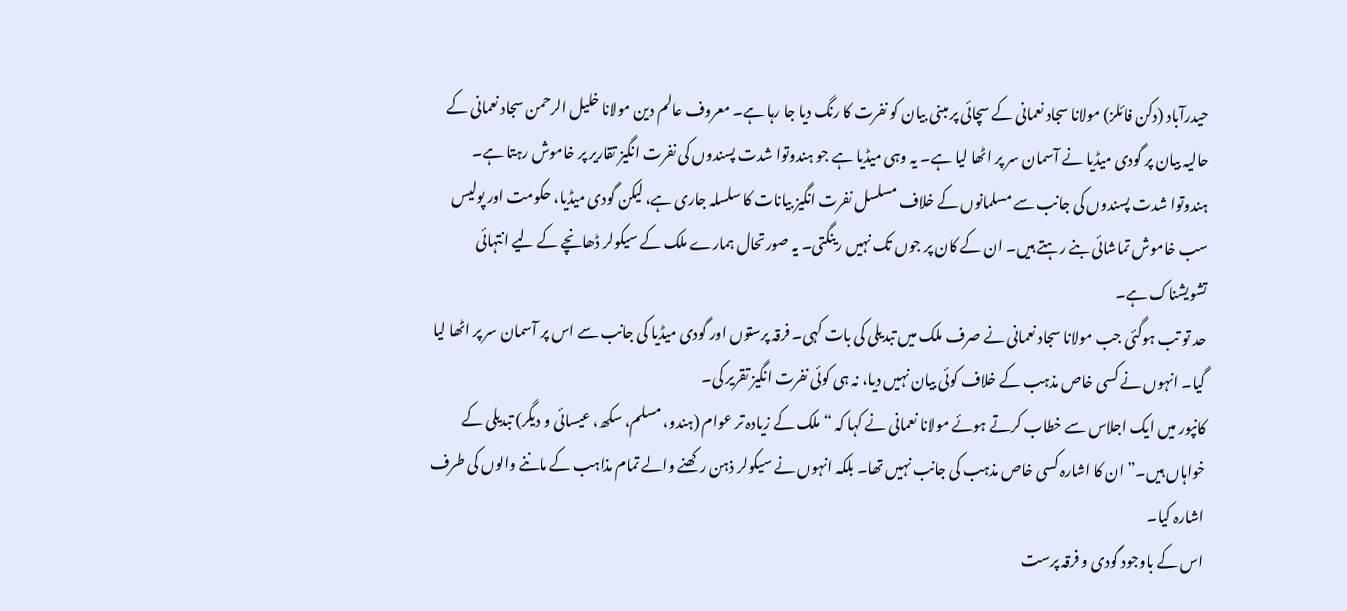حیدرآباد (دکن فائلز) مولانا سجاد نعمانی کے سچائی پر مبنی بیان کو نفرت کا رنگ دیا جا رہا ہے۔ معروف عالم دین مولانا خلیل الرحمن سجاد نعمانی کے حالیہ بیان پر گودی میڈیا نے آسمان سر پر اٹھا لیا ہے۔ یہ وہی میڈیا ہے جو ہندوتوا شدت پسندوں کی نفرت انگیز تقاریر پر خاموش رہتا ہے۔
ہندوتوا شدت پسندوں کی جانب سے مسلمانوں کے خلاف مسلسل نفرت انگیز بیانات کا سلسلہ جاری ہے، لیکن گودی میڈیا، حکومت اور پولیس سب خاموش تماشائی بنے رہتے ہیں۔ ان کے کان پر جوں تک نہیں رینگتی۔ یہ صورتحال ہمارے ملک کے سیکولر ڈھانچے کے لیے انتہائی تشویشناک ہے۔
حد تو تب ہوگئی جب مولانا سجاد نعمانی نے صرف ملک میں تبدیلی کی بات کہی۔ فرقہ پرستوں اور گودی میڈیا کی جانب سے اس پر آسمان سر پر اٹھا لیا گیا۔ انہوں نے کسی خاص مذہب کے خلاف کوئی بیان نہیں دیا، نہ ہی کوئی نفرت انگیز تقریر کی۔
کانپور میں ایک اجلاس سے خطاب کرتے ہوئے مولانا نعمانی نے کہا کہ “ملک کے زیادہ تر عوام (ہندو، مسلم، سکھ، عیسائی و دیگر) تبدیلی کے خواہاں ہیں۔” ان کا اشارہ کسی خاص مذہب کی جانب نہیں تھا۔ بلکہ انہوں نے سیکولر ذہن رکھنے والے تمام مذاہب کے ماننے والوں کی طرف اشارہ کیا۔
اس کے باوجود گودی و فرقہ پرست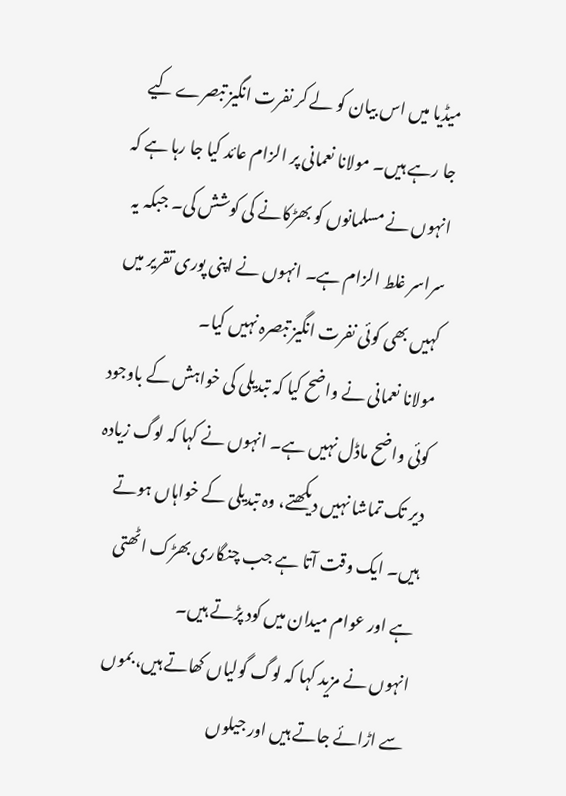میڈیا میں اس بیان کو لے کر نفرت انگیز تبصرے کیے جا رہے ہیں۔ مولانا نعمانی پر الزام عائد کیا جا رہا ہے کہ انہوں نے مسلمانوں کو بھڑکانے کی کوشش کی۔ جبکہ یہ سراسر غلط الزام ہے۔ انہوں نے اپنی پوری تقریر میں کہیں بھی کوئی نفرت انگیز تبصرہ نہیں کیا۔
مولانا نعمانی نے واضح کیا کہ تبدیلی کی خواہش کے باوجود کوئی واضح ماڈل نہیں ہے۔ انہوں نے کہا کہ لوگ زیادہ دیر تک تماشا نہیں دیکھتے، وہ تبدیلی کے خواہاں ہوتے ہیں۔ ایک وقت آتا ہے جب چنگاری بھڑک اٹھتی ہے اور عوام میدان میں کود پڑتے ہیں۔
انہوں نے مزید کہا کہ لوگ گولیاں کھاتے ہیں، بموں سے اڑائے جاتے ہیں اور جیلوں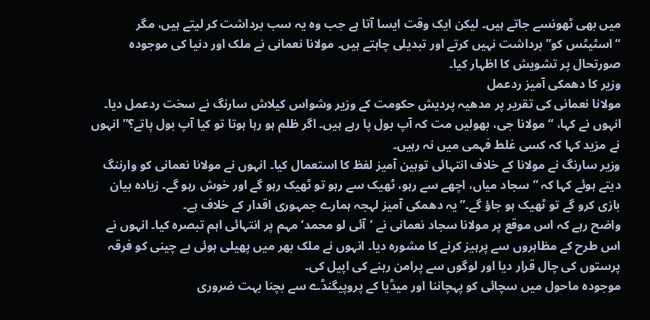میں بھی ٹھونسے جاتے ہیں۔ لیکن ایک وقت ایسا آتا ہے جب وہ یہ سب برداشت کر لیتے ہیں، مگر “اسٹیٹس کو” برداشت نہیں کرتے اور تبدیلی چاہتے ہیں۔ مولانا نعمانی نے ملک اور دنیا کی موجودہ صورتحال پر تشویش کا اظہار کیا۔
وزیر کا دھمکی آمیز ردعمل
مولانا نعمانی کی تقریر پر مدھیہ پردیش حکومت کے وزیر وشواس کیلاش سارنگ نے سخت ردعمل دیا۔ انہوں نے کہا، “مولانا جی، بھولیں مت کہ آپ بول پا رہے ہیں۔ اگر ظلم ہو رہا ہوتا تو کیا آپ بول پاتے؟” انہوں نے مزید کہا کہ کسی غلط فہمی میں نہ رہیں۔
وزیر سارنگ نے مولانا کے خلاف انتہائی توہین آمیز لفظ کا استعمال کیا۔ انہوں نے مولانا نعمانی کو وارننگ دیتے ہوئے کہا کہ “سجاد میاں، اچھے سے رہو، ٹھیک سے رہو تو ٹھیک رہو گے اور خوش رہو گے۔ زیادہ بیان بازی کرو گے تو ٹھیک ہو جاؤ گے۔” یہ دھمکی آمیز لہجہ ہمارے جمہوری اقدار کے خلاف ہے۔
واضح رہے کہ اس موقع پر مولانا سجاد نعمانی نے ’آئی لو محمد‘ مہم پر انتہائی اہم تبصرہ کیا۔ انہوں نے اس طرح کے مظاہروں سے پرہیز کرنے کا مشورہ دیا۔ انہوں نے ملک بھر میں پھیلی ہوئی بے چینی کو فرقہ پرستوں کی چال قرار دیا اور لوگوں سے پرامن رہنے کی اپیل کی۔
موجودہ ماحول میں سچائی کو پہچاننا اور میڈیا کے پروپیگنڈے سے بچنا بہت ضروری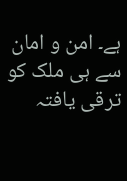ہے۔ امن و امان سے ہی ملک کو ترقی یافتہ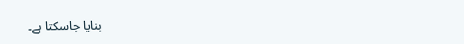بنایا جاسکتا ہے۔